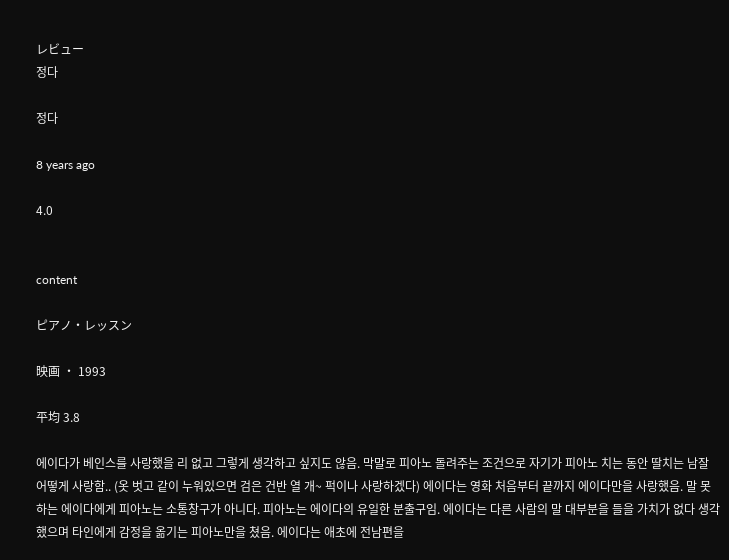レビュー
정다

정다

8 years ago

4.0


content

ピアノ・レッスン

映画 ・ 1993

平均 3.8

에이다가 베인스를 사랑했을 리 없고 그렇게 생각하고 싶지도 않음. 막말로 피아노 돌려주는 조건으로 자기가 피아노 치는 동안 딸치는 남잘 어떻게 사랑함.. (옷 벗고 같이 누워있으면 검은 건반 열 개~ 퍽이나 사랑하겠다) 에이다는 영화 처음부터 끝까지 에이다만을 사랑했음. 말 못하는 에이다에게 피아노는 소통창구가 아니다. 피아노는 에이다의 유일한 분출구임. 에이다는 다른 사람의 말 대부분을 들을 가치가 없다 생각했으며 타인에게 감정을 옮기는 피아노만을 쳤음. 에이다는 애초에 전남편을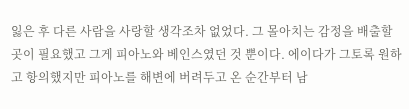잃은 후 다른 사람을 사랑할 생각조차 없었다. 그 몰아치는 감정을 배출할 곳이 필요했고 그게 피아노와 베인스였던 것 뿐이다. 에이다가 그토록 원하고 항의했지만 피아노를 해변에 버려두고 온 순간부터 남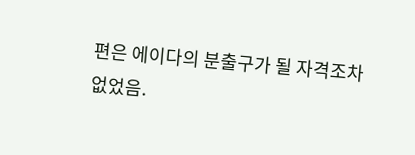편은 에이다의 분출구가 될 자격조차 없었음.